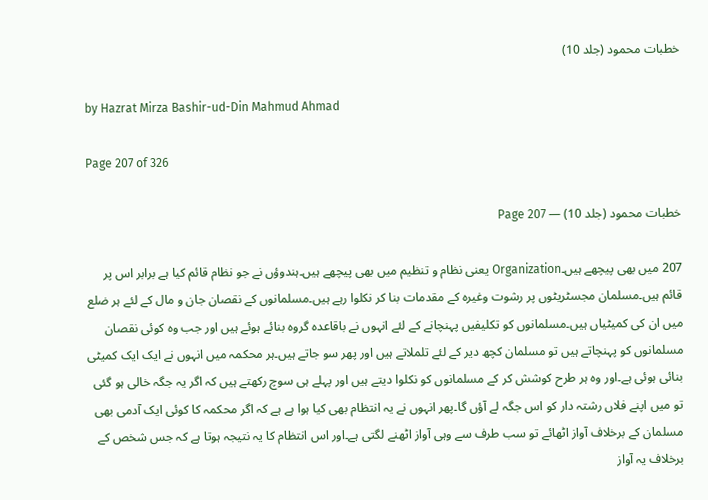خطبات محمود (جلد 10)

by Hazrat Mirza Bashir-ud-Din Mahmud Ahmad

Page 207 of 326

خطبات محمود (جلد 10) — Page 207

207 میں بھی پیچھے ہیں۔Organization یعنی نظام و تنظیم میں بھی پیچھے ہیں۔ہندوؤں نے جو نظام قائم کیا ہے برابر اس پر قائم ہیں۔مسلمان مجسٹریٹوں پر رشوت وغیرہ کے مقدمات بنا کر نکلوا رہے ہیں۔مسلمانوں کے نقصان جان و مال کے لئے ہر ضلع میں ان کی کمیٹیاں ہیں۔مسلمانوں کو تکلیفیں پہنچانے کے لئے انہوں نے باقاعدہ گروہ بنائے ہوئے ہیں اور جب وہ کوئی نقصان مسلمانوں کو پہنچاتے ہیں تو مسلمان کچھ دیر کے لئے تلملاتے ہیں اور پھر سو جاتے ہیں۔ہر محکمہ میں انہوں نے ایک ایک کمیٹی بنائی ہوئی ہے۔اور وہ ہر طرح کوشش کر کے مسلمانوں کو نکلوا دیتے ہیں اور پہلے ہی سوچ رکھتے ہیں کہ اگر یہ جگہ خالی ہو گئی تو میں اپنے فلاں رشتہ دار کو اس جگہ لے آؤں گا۔پھر انہوں نے یہ انتظام بھی کیا ہوا ہے ہے کہ اگر محکمہ کا کوئی ایک آدمی بھی مسلمان کے برخلاف آواز اٹھائے تو سب طرف سے وہی آواز اٹھنے لگتی ہے۔اور اس انتظام کا یہ نتیجہ ہوتا ہے کہ جس شخص کے برخلاف یہ آواز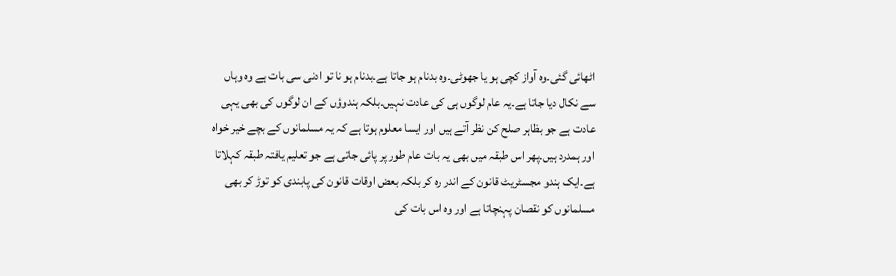اٹھائی گئی۔وہ آواز کچی ہو یا جھوٹی۔وہ بدنام ہو جاتا ہے۔بدنام ہو نا تو ادنی سی بات ہے وہ وہاں سے نکال دیا جاتا ہے۔یہ عام لوگوں ہی کی عادت نہیں۔بلکہ ہندوؤں کے ان لوگوں کی بھی یہی عادت ہے جو بظاہر صلح کن نظر آتے ہیں اور ایسا معلوم ہوتا ہے کہ یہ مسلمانوں کے بچے خیر خواہ اور ہمدرد ہیں۔پھر اس طبقہ میں بھی یہ بات عام طور پر پائی جاتی ہے جو تعلیم یافتہ طبقہ کہلاتا ہے۔ایک ہندو مجسٹریٹ قانون کے اندر رہ کر بلکہ بعض اوقات قانون کی پابندی کو توڑ کر بھی مسلمانوں کو نقصان پہنچاتا ہے اور وہ اس بات کی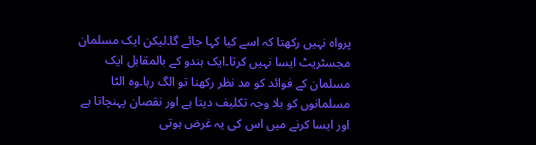پرواہ نہیں رکھتا کہ اسے کیا کہا جائے گا۔لیکن ایک مسلمان مجسٹریٹ ایسا نہیں کرتا۔ایک ہندو کے بالمقابل ایک مسلمان کے فوائد کو مد نظر رکھنا تو الگ رہا۔وہ الٹا مسلمانوں کو بلا وجہ تکلیف دیتا ہے اور نقصان پہنچاتا ہے اور ایسا کرنے میں اس کی یہ غرض ہوتی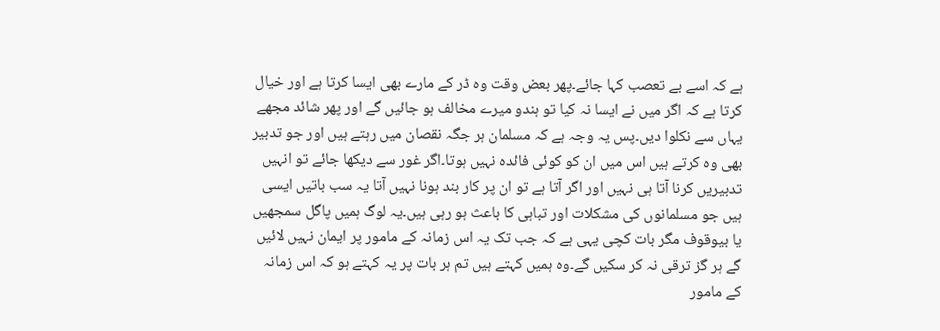ہے کہ اسے بے تعصب کہا جائے۔پھر بعض وقت وہ ڈر کے مارے بھی ایسا کرتا ہے اور خیال کرتا ہے کہ اگر میں نے ایسا نہ کیا تو ہندو میرے مخالف ہو جائیں گے اور پھر شائد مجھے یہاں سے نکلوا دیں۔پس یہ وجہ ہے کہ مسلمان ہر جگہ نقصان میں رہتے ہیں اور جو تدبیر بھی وہ کرتے ہیں اس میں ان کو کوئی فائدہ نہیں ہوتا۔اگر غور سے دیکھا جائے تو انہیں تدبیریں کرنا آتا ہی نہیں اور اگر آتا ہے تو ان پر کار بند ہونا نہیں آتا یہ سب باتیں ایسی ہیں جو مسلمانوں کی مشکلات اور تباہی کا باعث ہو رہی ہیں۔یہ لوگ ہمیں پاگل سمجھیں یا بیوقوف مگر بات کچی یہی ہے کہ جب تک یہ اس زمانہ کے مامور پر ایمان نہیں لائیں گے ہر گز ترقی نہ کر سکیں گے۔وہ ہمیں کہتے ہیں تم ہر بات پر یہ کہتے ہو کہ اس زمانہ کے مامور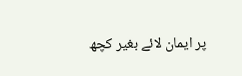پر ایمان لائے بغیر کچھ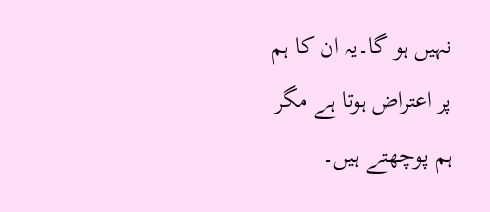نہیں ہو گا۔یہ ان کا ہم پر اعتراض ہوتا ہے مگر ہم پوچھتے ہیں۔